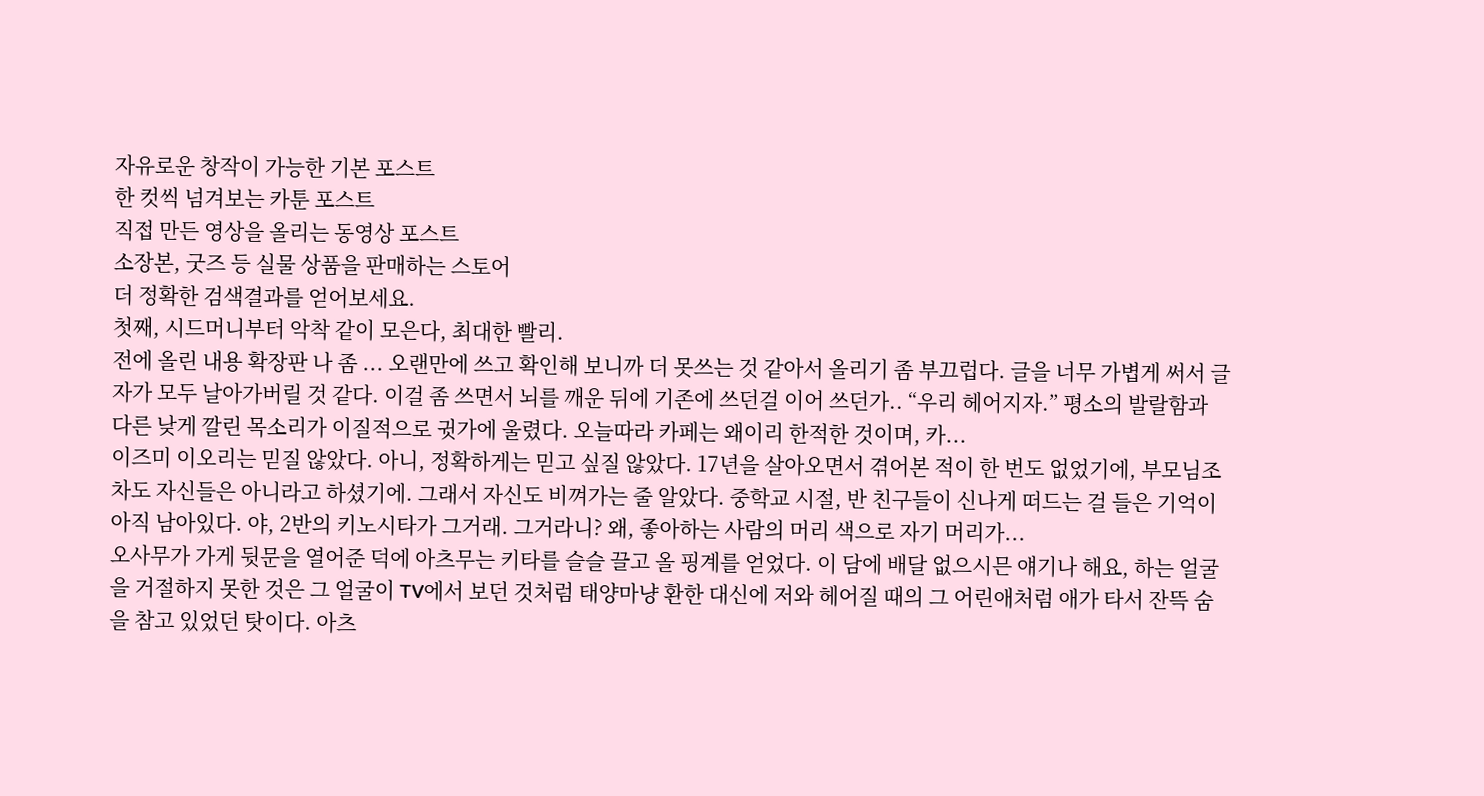자유로운 창작이 가능한 기본 포스트
한 컷씩 넘겨보는 카툰 포스트
직접 만든 영상을 올리는 동영상 포스트
소장본, 굿즈 등 실물 상품을 판매하는 스토어
더 정확한 검색결과를 얻어보세요.
첫째, 시드머니부터 악착 같이 모은다, 최대한 빨리.
전에 올린 내용 확장판 나 좀 ... 오랜만에 쓰고 확인해 보니까 더 못쓰는 것 같아서 올리기 좀 부끄럽다. 글을 너무 가볍게 써서 글자가 모두 날아가버릴 것 같다. 이걸 좀 쓰면서 뇌를 깨운 뒤에 기존에 쓰던걸 이어 쓰던가.. “우리 헤어지자.” 평소의 발랄함과 다른 낮게 깔린 목소리가 이질적으로 귓가에 울렸다. 오늘따라 카페는 왜이리 한적한 것이며, 카...
이즈미 이오리는 믿질 않았다. 아니, 정확하게는 믿고 싶질 않았다. 17년을 살아오면서 겪어본 적이 한 번도 없었기에, 부모님조차도 자신들은 아니라고 하셨기에. 그래서 자신도 비껴가는 줄 알았다. 중학교 시절, 반 친구들이 신나게 떠드는 걸 들은 기억이 아직 남아있다. 야, 2반의 키노시타가 그거래. 그거라니? 왜, 좋아하는 사람의 머리 색으로 자기 머리가...
오사무가 가게 뒷문을 열어준 덕에 아츠무는 키타를 슬슬 끌고 올 핑계를 얻었다. 이 담에 배달 없으시믄 얘기나 해요, 하는 얼굴을 거절하지 못한 것은 그 얼굴이 TV에서 보던 것처럼 태양마냥 환한 대신에 저와 헤어질 때의 그 어린애처럼 애가 타서 잔뜩 숨을 참고 있었던 탓이다. 아츠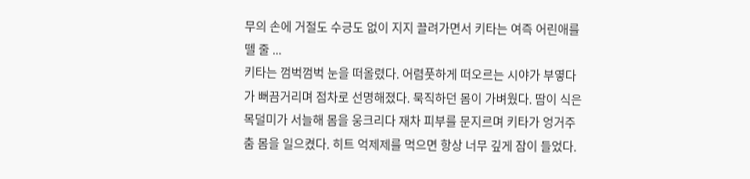무의 손에 거절도 수긍도 없이 지지 끌려가면서 키타는 여즉 어린애를 뗄 줄 ...
키타는 껌벅껌벅 눈을 떠올렸다. 어렴풋하게 떠오르는 시야가 부옇다가 뻐끔거리며 점차로 선명해졌다. 묵직하던 몸이 가벼웠다. 땀이 식은 목덜미가 서늘해 몸을 웅크리다 재차 피부를 문지르며 키타가 엉거주춤 몸을 일으켰다. 히트 억제제를 먹으면 항상 너무 깊게 잠이 들었다.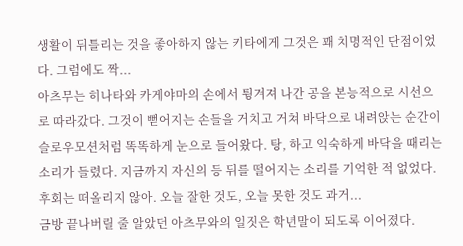생활이 뒤틀리는 것을 좋아하지 않는 키타에게 그것은 꽤 치명적인 단점이었다. 그럼에도 짝...
아츠무는 히나타와 카게야마의 손에서 튕겨져 나간 공을 본능적으로 시선으로 따라갔다. 그것이 뻗어지는 손들을 거치고 거쳐 바닥으로 내려앉는 순간이 슬로우모션처럼 똑똑하게 눈으로 들어왔다. 탕, 하고 익숙하게 바닥을 때리는 소리가 들렸다. 지금까지 자신의 등 뒤를 떨어지는 소리를 기억한 적 없었다. 후회는 떠올리지 않아. 오늘 잘한 것도, 오늘 못한 것도 과거...
금방 끝나버릴 줄 알았던 아츠무와의 일짓은 학년말이 되도록 이어졌다.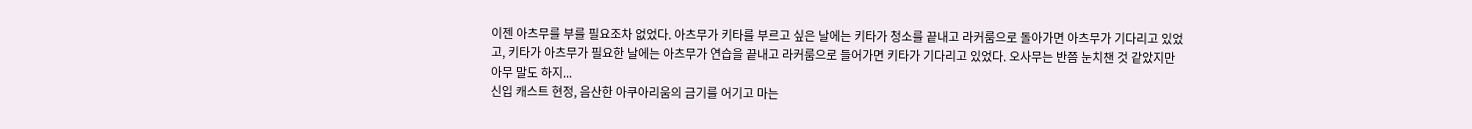이젠 아츠무를 부를 필요조차 없었다. 아츠무가 키타를 부르고 싶은 날에는 키타가 청소를 끝내고 라커룸으로 돌아가면 아츠무가 기다리고 있었고, 키타가 아츠무가 필요한 날에는 아츠무가 연습을 끝내고 라커룸으로 들어가면 키타가 기다리고 있었다. 오사무는 반쯤 눈치챈 것 같았지만 아무 말도 하지...
신입 캐스트 현정, 음산한 아쿠아리움의 금기를 어기고 마는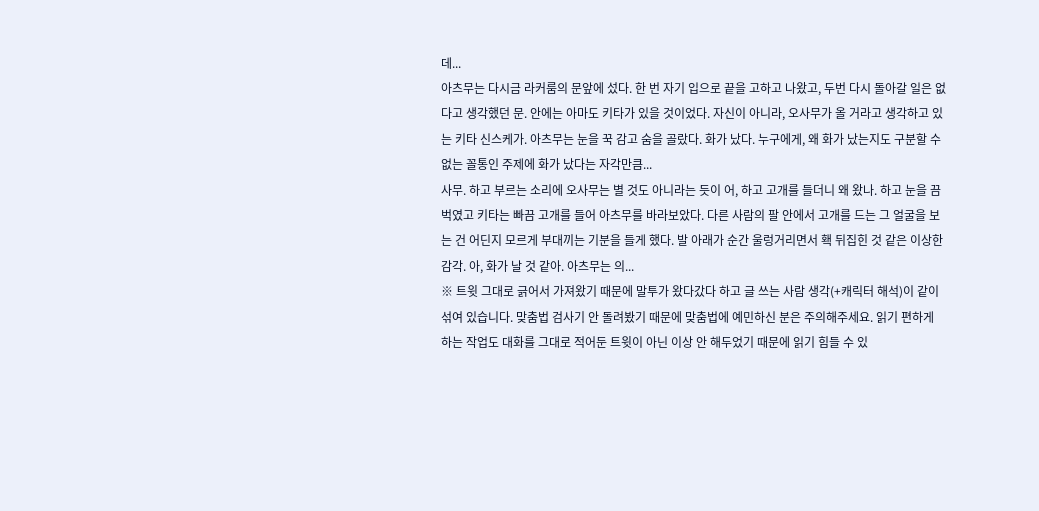데...
아츠무는 다시금 라커룸의 문앞에 섰다. 한 번 자기 입으로 끝을 고하고 나왔고, 두번 다시 돌아갈 일은 없다고 생각했던 문. 안에는 아마도 키타가 있을 것이었다. 자신이 아니라, 오사무가 올 거라고 생각하고 있는 키타 신스케가. 아츠무는 눈을 꾹 감고 숨을 골랐다. 화가 났다. 누구에게, 왜 화가 났는지도 구분할 수 없는 꼴통인 주제에 화가 났다는 자각만큼...
사무. 하고 부르는 소리에 오사무는 별 것도 아니라는 듯이 어, 하고 고개를 들더니 왜 왔나. 하고 눈을 끔벅였고 키타는 빠끔 고개를 들어 아츠무를 바라보았다. 다른 사람의 팔 안에서 고개를 드는 그 얼굴을 보는 건 어딘지 모르게 부대끼는 기분을 들게 했다. 발 아래가 순간 울렁거리면서 홱 뒤집힌 것 같은 이상한 감각. 아, 화가 날 것 같아. 아츠무는 의...
※ 트윗 그대로 긁어서 가져왔기 때문에 말투가 왔다갔다 하고 글 쓰는 사람 생각(+캐릭터 해석)이 같이 섞여 있습니다. 맞춤법 검사기 안 돌려봤기 때문에 맞춤법에 예민하신 분은 주의해주세요. 읽기 편하게 하는 작업도 대화를 그대로 적어둔 트윗이 아닌 이상 안 해두었기 때문에 읽기 힘들 수 있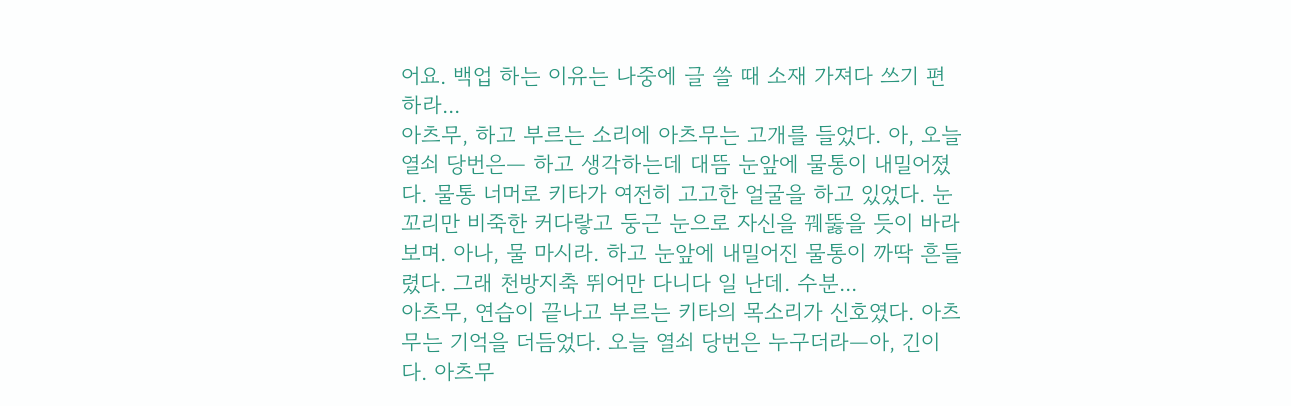어요. 백업 하는 이유는 나중에 글 쓸 때 소재 가져다 쓰기 편하라...
아츠무, 하고 부르는 소리에 아츠무는 고개를 들었다. 아, 오늘 열쇠 당번은― 하고 생각하는데 대뜸 눈앞에 물통이 내밀어졌다. 물통 너머로 키타가 여전히 고고한 얼굴을 하고 있었다. 눈꼬리만 비죽한 커다랗고 둥근 눈으로 자신을 꿰뚫을 듯이 바라보며. 아나, 물 마시라. 하고 눈앞에 내밀어진 물통이 까딱 흔들렸다. 그래 천방지축 뛰어만 다니다 일 난데. 수분...
아츠무, 연습이 끝나고 부르는 키타의 목소리가 신호였다. 아츠무는 기억을 더듬었다. 오늘 열쇠 당번은 누구더라―아, 긴이다. 아츠무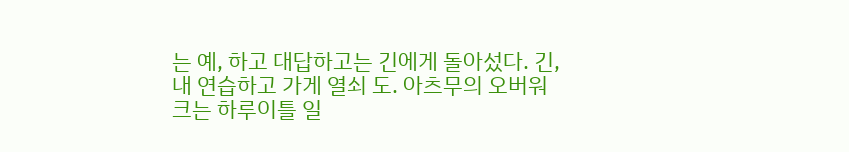는 예, 하고 대답하고는 긴에게 돌아섰다. 긴, 내 연습하고 가게 열쇠 도. 아츠무의 오버워크는 하루이틀 일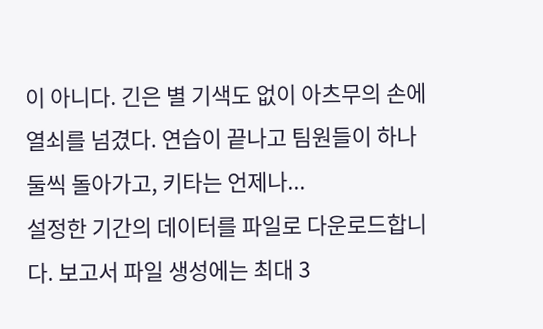이 아니다. 긴은 별 기색도 없이 아츠무의 손에 열쇠를 넘겼다. 연습이 끝나고 팀원들이 하나둘씩 돌아가고, 키타는 언제나...
설정한 기간의 데이터를 파일로 다운로드합니다. 보고서 파일 생성에는 최대 3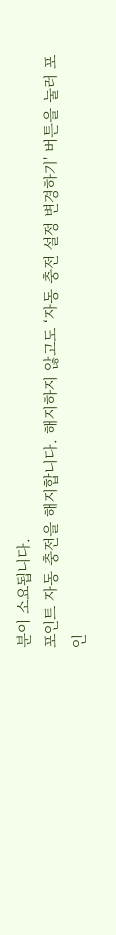분이 소요됩니다.
포인트 자동 충전을 해지합니다. 해지하지 않고도 ‘자동 충전 설정 변경하기' 버튼을 눌러 포인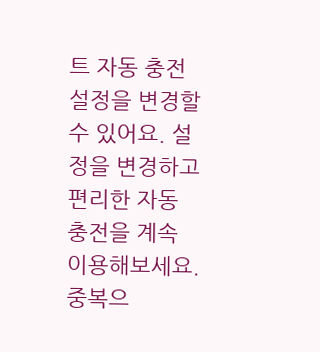트 자동 충전 설정을 변경할 수 있어요. 설정을 변경하고 편리한 자동 충전을 계속 이용해보세요.
중복으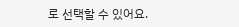로 선택할 수 있어요.